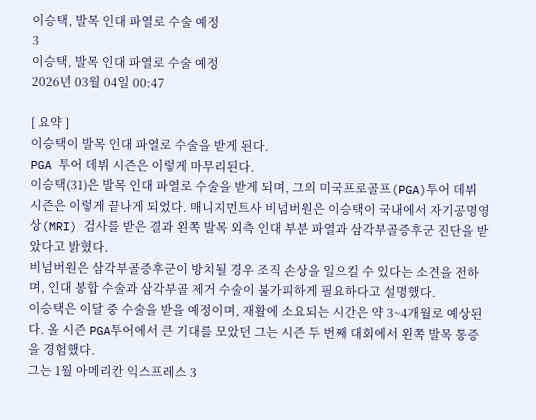이승택, 발목 인대 파열로 수술 예정
3
이승택, 발목 인대 파열로 수술 예정
2026년 03월 04일 00:47

[ 요약 ]
이승택이 발목 인대 파열로 수술을 받게 된다.
PGA 투어 데뷔 시즌은 이렇게 마무리된다.
이승택(31)은 발목 인대 파열로 수술을 받게 되며, 그의 미국프로골프(PGA)투어 데뷔 시즌은 이렇게 끝나게 되었다. 매니지먼트사 비넘버원은 이승택이 국내에서 자기공명영상(MRI) 검사를 받은 결과 왼쪽 발목 외측 인대 부분 파열과 삼각부골증후군 진단을 받았다고 밝혔다.
비넘버원은 삼각부골증후군이 방치될 경우 조직 손상을 일으킬 수 있다는 소견을 전하며, 인대 봉합 수술과 삼각부골 제거 수술이 불가피하게 필요하다고 설명했다.
이승택은 이달 중 수술을 받을 예정이며, 재활에 소요되는 시간은 약 3~4개월로 예상된다. 올 시즌 PGA투어에서 큰 기대를 모았던 그는 시즌 두 번째 대회에서 왼쪽 발목 통증을 경험했다.
그는 1월 아메리칸 익스프레스 3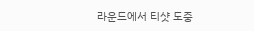라운드에서 티샷 도중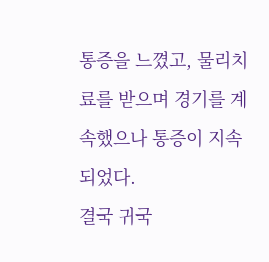통증을 느꼈고, 물리치료를 받으며 경기를 계속했으나 통증이 지속되었다.
결국 귀국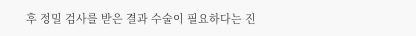후 정밀 검사를 받은 결과 수술이 필요하다는 진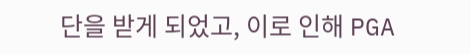단을 받게 되었고, 이로 인해 PGA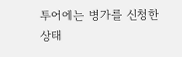투어에는 병가를 신청한 상태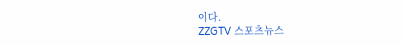이다.
ZZGTV 스포츠뉴스